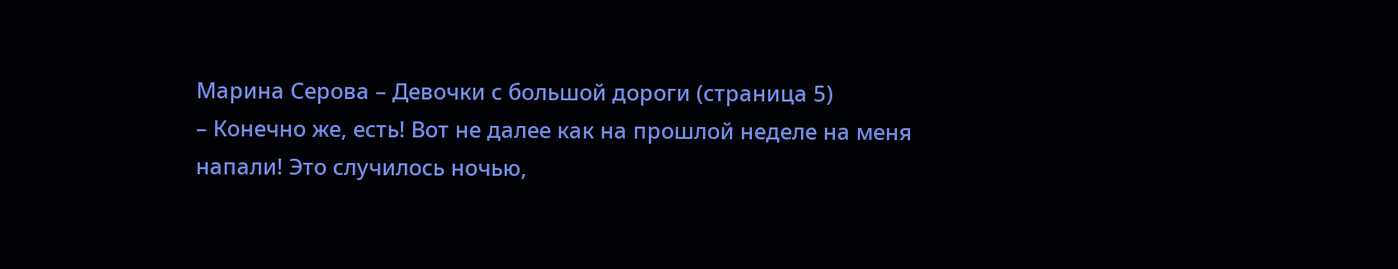Марина Серова – Девочки с большой дороги (страница 5)
– Конечно же, есть! Вот не далее как на прошлой неделе на меня напали! Это случилось ночью,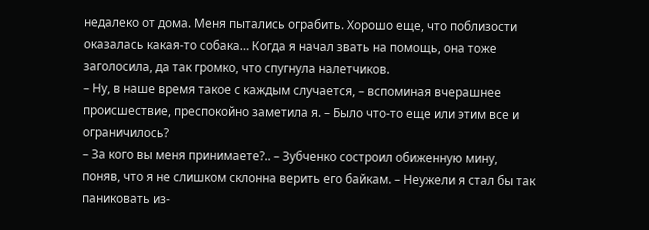недалеко от дома. Меня пытались ограбить. Хорошо еще, что поблизости оказалась какая-то собака… Когда я начал звать на помощь, она тоже заголосила, да так громко, что спугнула налетчиков.
– Ну, в наше время такое с каждым случается, – вспоминая вчерашнее происшествие, преспокойно заметила я. – Было что-то еще или этим все и ограничилось?
– За кого вы меня принимаете?.. – Зубченко состроил обиженную мину, поняв, что я не слишком склонна верить его байкам. – Неужели я стал бы так паниковать из-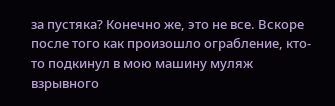за пустяка? Конечно же, это не все. Вскоре после того как произошло ограбление, кто-то подкинул в мою машину муляж взрывного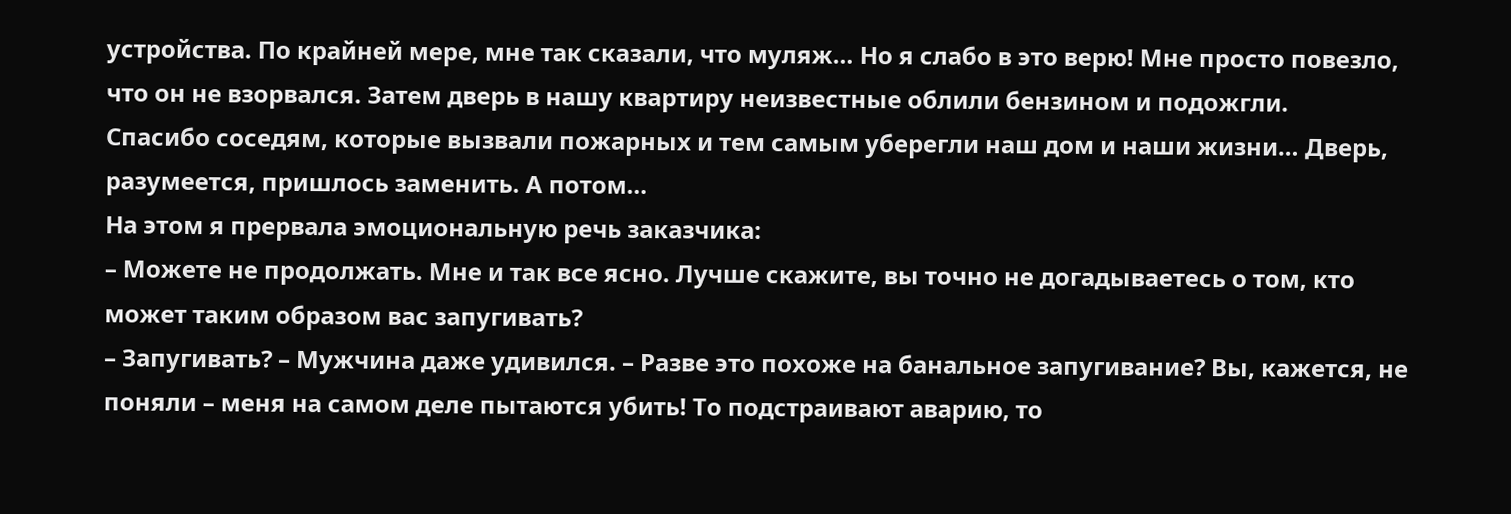устройства. По крайней мере, мне так сказали, что муляж… Но я слабо в это верю! Мне просто повезло, что он не взорвался. Затем дверь в нашу квартиру неизвестные облили бензином и подожгли.
Спасибо соседям, которые вызвали пожарных и тем самым уберегли наш дом и наши жизни… Дверь, разумеется, пришлось заменить. А потом…
На этом я прервала эмоциональную речь заказчика:
– Можете не продолжать. Мне и так все ясно. Лучше скажите, вы точно не догадываетесь о том, кто может таким образом вас запугивать?
– Запугивать? – Мужчина даже удивился. – Разве это похоже на банальное запугивание? Вы, кажется, не поняли – меня на самом деле пытаются убить! То подстраивают аварию, то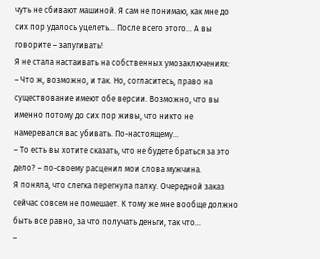чуть не сбивают машиной. Я сам не понимаю, как мне до сих пор удалось уцелеть… После всего этого… А вы говорите – запугивать!
Я не стала настаивать на собственных умозаключениях:
– Что ж, возможно, и так. Но, согласитесь, право на существование имеют обе версии. Возможно, что вы именно потому до сих пор живы, что никто не намеревался вас убивать. По-настоящему…
– То есть вы хотите сказать, что не будете браться за это дело? – по-своему расценил мои слова мужчина.
Я поняла, что слегка перегнула палку. Очередной заказ сейчас совсем не помешает. К тому же мне вообще должно быть все равно, за что получать деньги, так что…
–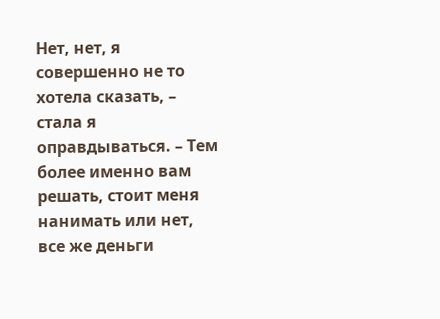Нет, нет, я совершенно не то хотела сказать, – стала я оправдываться. – Тем более именно вам решать, стоит меня нанимать или нет, все же деньги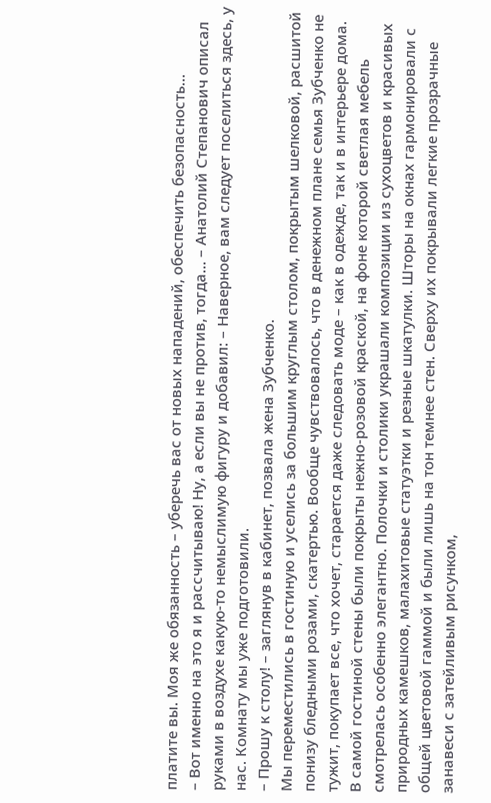платите вы. Моя же обязанность – уберечь вас от новых нападений, обеспечить безопасность…
– Вот именно на это я и рассчитываю! Ну, а если вы не против, тогда… – Анатолий Степанович описал руками в воздухе какую-то немыслимую фигуру и добавил: – Наверное, вам следует поселиться здесь, у нас. Комнату мы уже подготовили.
– Прошу к столу! – заглянув в кабинет, позвала жена Зубченко.
Мы переместились в гостиную и уселись за большим круглым столом, покрытым шелковой, расшитой понизу бледными розами, скатертью. Вообще чувствовалось, что в денежном плане семья Зубченко не тужит, покупает все, что хочет, старается даже следовать моде – как в одежде, так и в интерьере дома.
В самой гостиной стены были покрыты нежно-розовой краской, на фоне которой светлая мебель смотрелась особенно элегантно. Полочки и столики украшали композиции из сухоцветов и красивых природных камешков, малахитовые статуэтки и резные шкатулки. Шторы на окнах гармонировали с общей цветовой гаммой и были лишь на тон темнее стен. Сверху их покрывали легкие прозрачные занавеси с затейливым рисунком,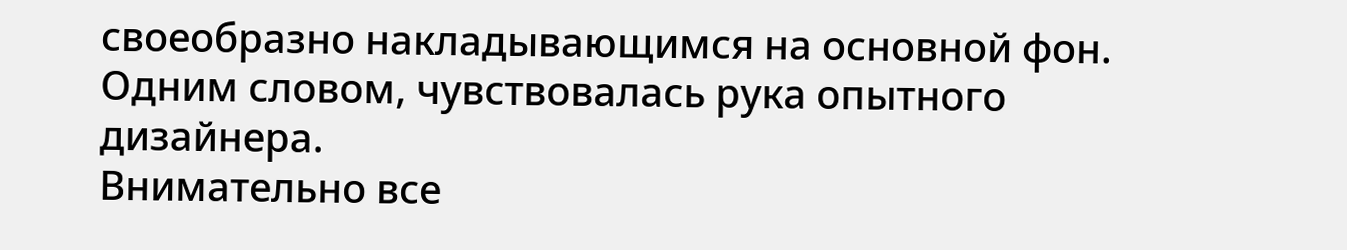своеобразно накладывающимся на основной фон. Одним словом, чувствовалась рука опытного дизайнера.
Внимательно все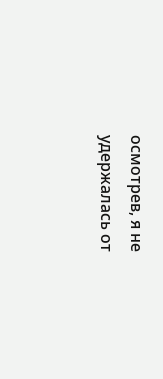осмотрев, я не удержалась от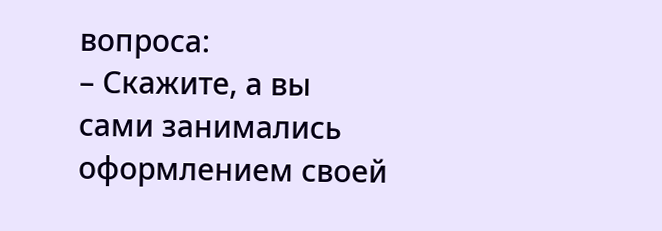вопроса:
– Скажите, а вы сами занимались оформлением своей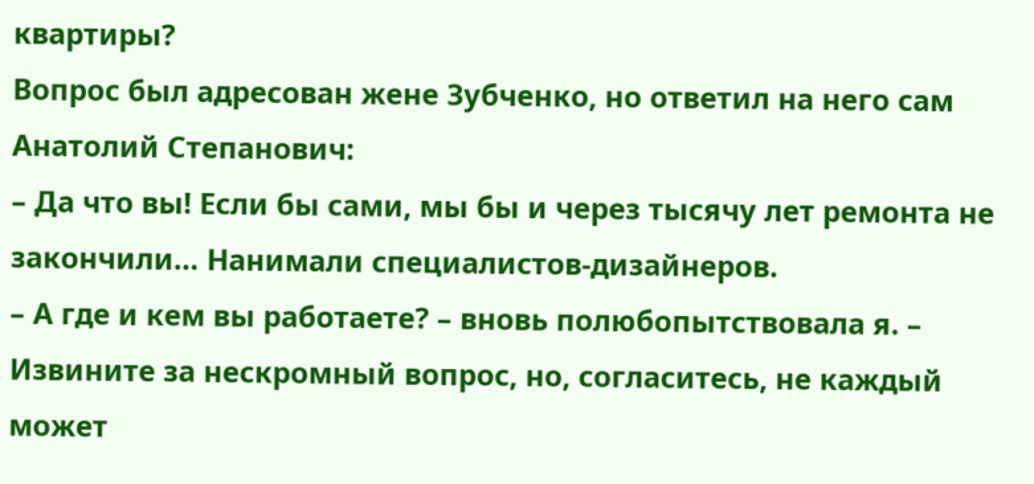квартиры?
Вопрос был адресован жене Зубченко, но ответил на него сам Анатолий Степанович:
– Да что вы! Если бы сами, мы бы и через тысячу лет ремонта не закончили… Нанимали специалистов-дизайнеров.
– А где и кем вы работаете? – вновь полюбопытствовала я. – Извините за нескромный вопрос, но, согласитесь, не каждый может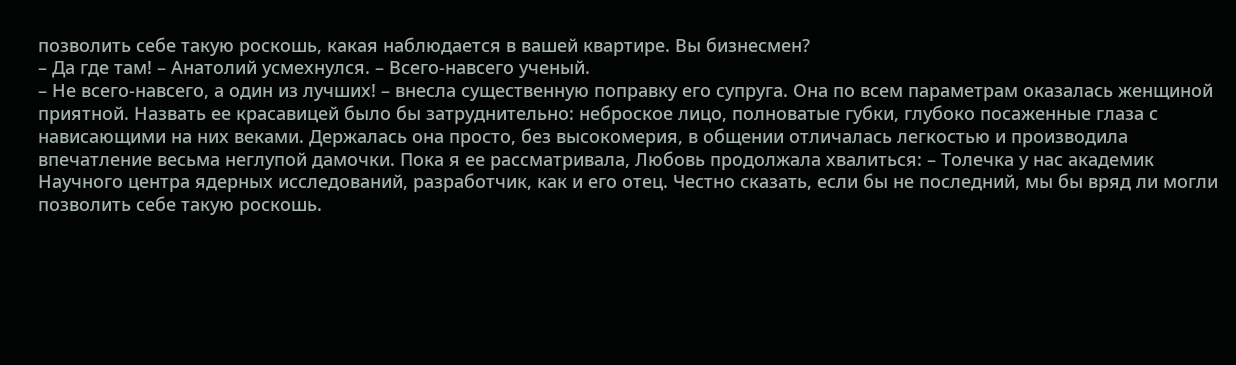позволить себе такую роскошь, какая наблюдается в вашей квартире. Вы бизнесмен?
– Да где там! – Анатолий усмехнулся. – Всего-навсего ученый.
– Не всего-навсего, а один из лучших! – внесла существенную поправку его супруга. Она по всем параметрам оказалась женщиной приятной. Назвать ее красавицей было бы затруднительно: неброское лицо, полноватые губки, глубоко посаженные глаза с нависающими на них веками. Держалась она просто, без высокомерия, в общении отличалась легкостью и производила впечатление весьма неглупой дамочки. Пока я ее рассматривала, Любовь продолжала хвалиться: – Толечка у нас академик Научного центра ядерных исследований, разработчик, как и его отец. Честно сказать, если бы не последний, мы бы вряд ли могли позволить себе такую роскошь.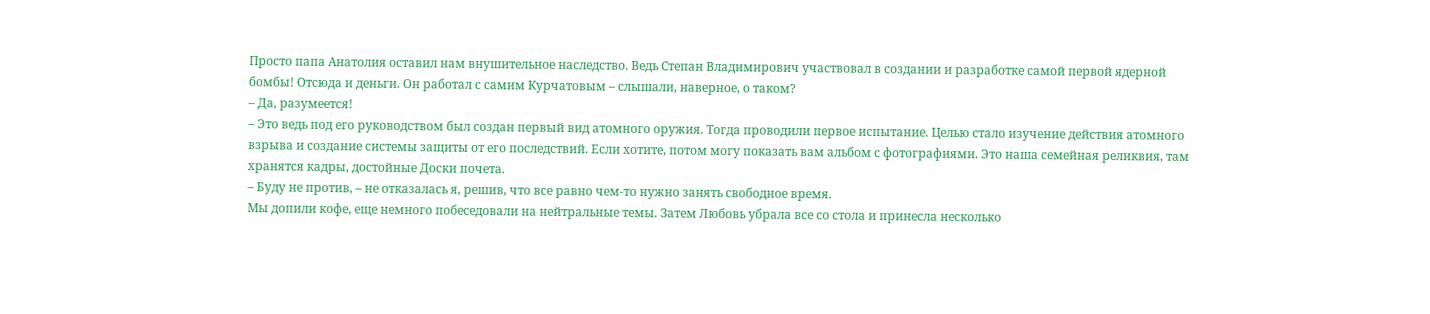Просто папа Анатолия оставил нам внушительное наследство. Ведь Степан Владимирович участвовал в создании и разработке самой первой ядерной бомбы! Отсюда и деньги. Он работал с самим Курчатовым – слышали, наверное, о таком?
– Да, разумеется!
– Это ведь под его руководством был создан первый вид атомного оружия. Тогда проводили первое испытание. Целью стало изучение действия атомного взрыва и создание системы защиты от его последствий. Если хотите, потом могу показать вам альбом с фотографиями. Это наша семейная реликвия, там хранятся кадры, достойные Доски почета.
– Буду не против, – не отказалась я, решив, что все равно чем-то нужно занять свободное время.
Мы допили кофе, еще немного побеседовали на нейтральные темы. Затем Любовь убрала все со стола и принесла несколько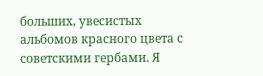больших, увесистых альбомов красного цвета с советскими гербами. Я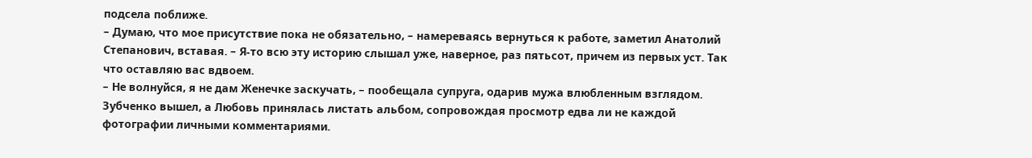подсела поближе.
– Думаю, что мое присутствие пока не обязательно, – намереваясь вернуться к работе, заметил Анатолий Степанович, вставая. – Я-то всю эту историю слышал уже, наверное, раз пятьсот, причем из первых уст. Так что оставляю вас вдвоем.
– Не волнуйся, я не дам Женечке заскучать, – пообещала супруга, одарив мужа влюбленным взглядом.
Зубченко вышел, а Любовь принялась листать альбом, сопровождая просмотр едва ли не каждой фотографии личными комментариями.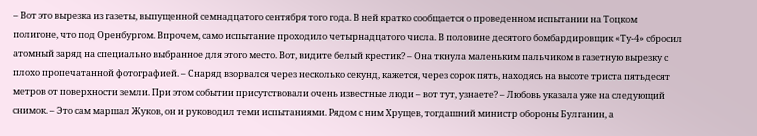– Вот это вырезка из газеты, выпущенной семнадцатого сентября того года. В ней кратко сообщается о проведенном испытании на Тоцком полигоне, что под Оренбургом. Впрочем, само испытание проходило четырнадцатого числа. В половине десятого бомбардировщик «Ту-4» сбросил атомный заряд на специально выбранное для этого место. Вот, видите белый крестик? – Она ткнула маленьким пальчиком в газетную вырезку с плохо пропечатанной фотографией. – Снаряд взорвался через несколько секунд, кажется, через сорок пять, находясь на высоте триста пятьдесят метров от поверхности земли. При этом событии присутствовали очень известные люди – вот тут, узнаете? – Любовь указала уже на следующий снимок. – Это сам маршал Жуков, он и руководил теми испытаниями. Рядом с ним Хрущев, тогдашний министр обороны Булганин, а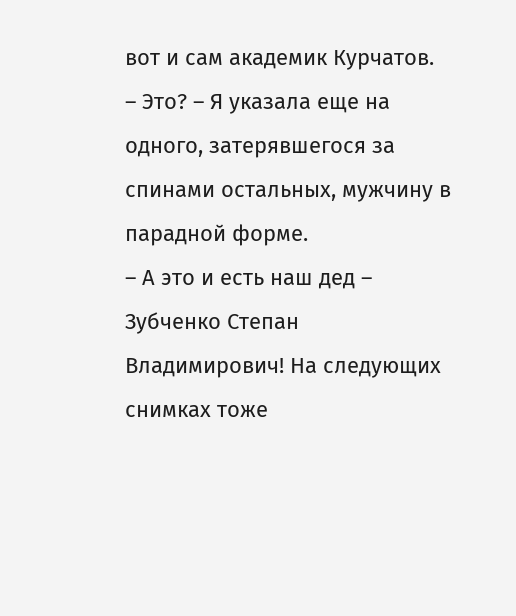вот и сам академик Курчатов.
– Это? – Я указала еще на одного, затерявшегося за спинами остальных, мужчину в парадной форме.
– А это и есть наш дед – Зубченко Степан Владимирович! На следующих снимках тоже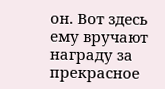он. Вот здесь ему вручают награду за прекрасное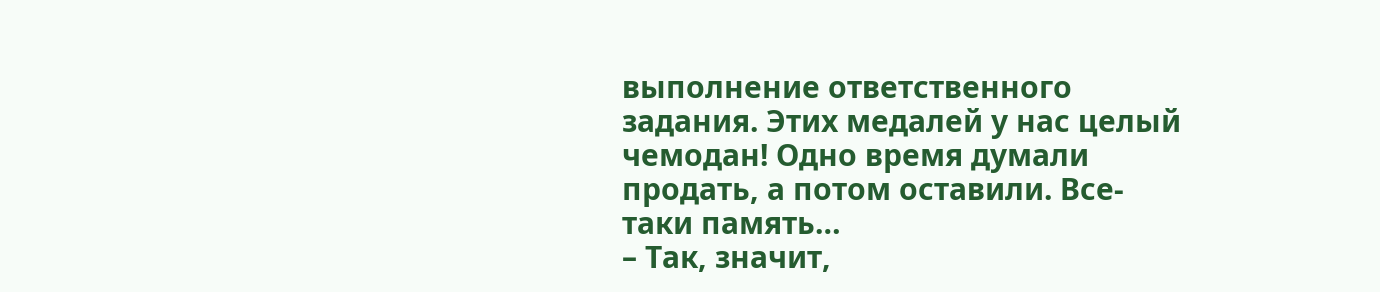выполнение ответственного задания. Этих медалей у нас целый чемодан! Одно время думали продать, а потом оставили. Все-таки память…
– Так, значит,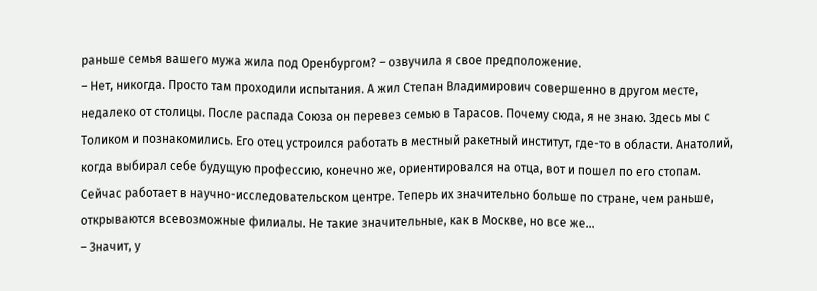раньше семья вашего мужа жила под Оренбургом? – озвучила я свое предположение.
– Нет, никогда. Просто там проходили испытания. А жил Степан Владимирович совершенно в другом месте, недалеко от столицы. После распада Союза он перевез семью в Тарасов. Почему сюда, я не знаю. Здесь мы с Толиком и познакомились. Его отец устроился работать в местный ракетный институт, где-то в области. Анатолий, когда выбирал себе будущую профессию, конечно же, ориентировался на отца, вот и пошел по его стопам. Сейчас работает в научно-исследовательском центре. Теперь их значительно больше по стране, чем раньше, открываются всевозможные филиалы. Не такие значительные, как в Москве, но все же…
– Значит, у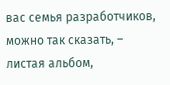вас семья разработчиков, можно так сказать, – листая альбом,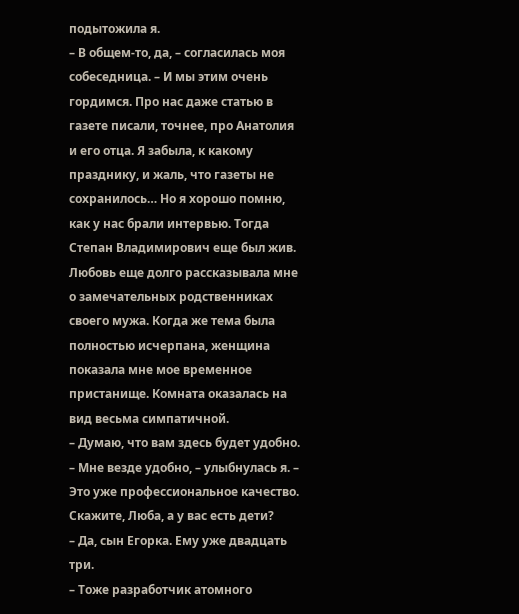подытожила я.
– В общем-то, да, – согласилась моя собеседница. – И мы этим очень гордимся. Про нас даже статью в газете писали, точнее, про Анатолия и его отца. Я забыла, к какому празднику, и жаль, что газеты не сохранилось… Но я хорошо помню, как у нас брали интервью. Тогда Степан Владимирович еще был жив.
Любовь еще долго рассказывала мне о замечательных родственниках своего мужа. Когда же тема была полностью исчерпана, женщина показала мне мое временное пристанище. Комната оказалась на вид весьма симпатичной.
– Думаю, что вам здесь будет удобно.
– Мне везде удобно, – улыбнулась я. – Это уже профессиональное качество. Скажите, Люба, а у вас есть дети?
– Да, сын Егорка. Ему уже двадцать три.
– Тоже разработчик атомного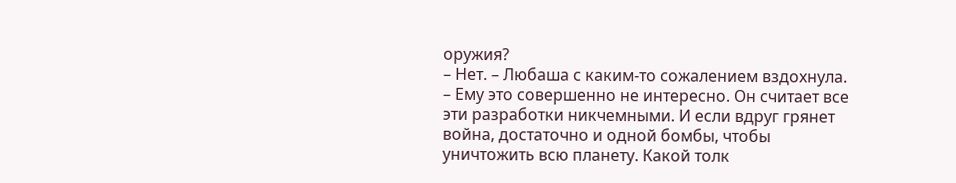оружия?
– Нет. – Любаша с каким-то сожалением вздохнула. – Ему это совершенно не интересно. Он считает все эти разработки никчемными. И если вдруг грянет война, достаточно и одной бомбы, чтобы уничтожить всю планету. Какой толк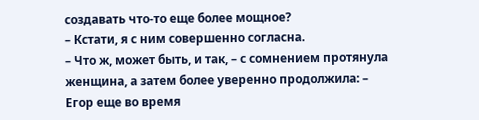создавать что-то еще более мощное?
– Кстати, я с ним совершенно согласна.
– Что ж, может быть, и так, – с сомнением протянула женщина, а затем более уверенно продолжила: – Егор еще во время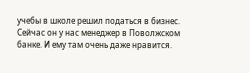учебы в школе решил податься в бизнес. Сейчас он у нас менеджер в Поволжском банке. И ему там очень даже нравится.